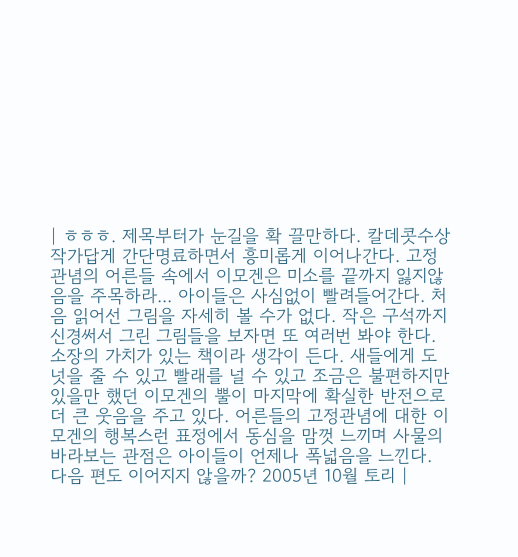| ㅎㅎㅎ. 제목부터가 눈길을 확 끌만하다. 칼데콧수상작가답게 간단명료하면서 흥미롭게 이어나간다. 고정관념의 어른들 속에서 이모겐은 미소를 끝까지 잃지않음을 주목하라... 아이들은 사심없이 빨려들어간다. 처음 읽어선 그림을 자세히 볼 수가 없다. 작은 구석까지 신경써서 그린 그림들을 보자면 또 여러번 봐야 한다. 소장의 가치가 있는 책이라 생각이 든다. 새들에게 도넛을 줄 수 있고 빨래를 널 수 있고 조금은 불편하지만 있을만 했던 이모겐의 뿔이 마지막에 확실한 반전으로 더 큰 웃음을 주고 있다. 어른들의 고정관념에 대한 이모겐의 행복스런 표정에서 동심을 맘껏 느끼며 사물의 바라보는 관점은 아이들이 언제나 폭넓음을 느낀다. 다음 편도 이어지지 않을까? 2005년 10월 토리 |